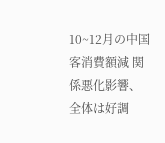10~12月の中国客消費額減 関係悪化影響、全体は好調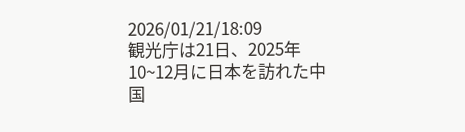2026/01/21/18:09
観光庁は21日、2025年10~12月に日本を訪れた中国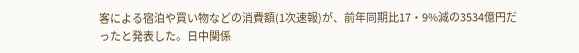客による宿泊や買い物などの消費額(1次速報)が、前年同期比17・9%減の3534億円だったと発表した。日中関係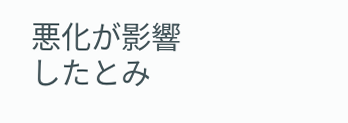悪化が影響したとみ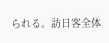られる。訪日客全体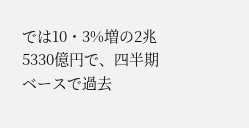では10・3%増の2兆5330億円で、四半期ベースで過去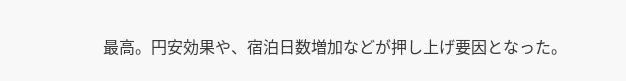最高。円安効果や、宿泊日数増加などが押し上げ要因となった。